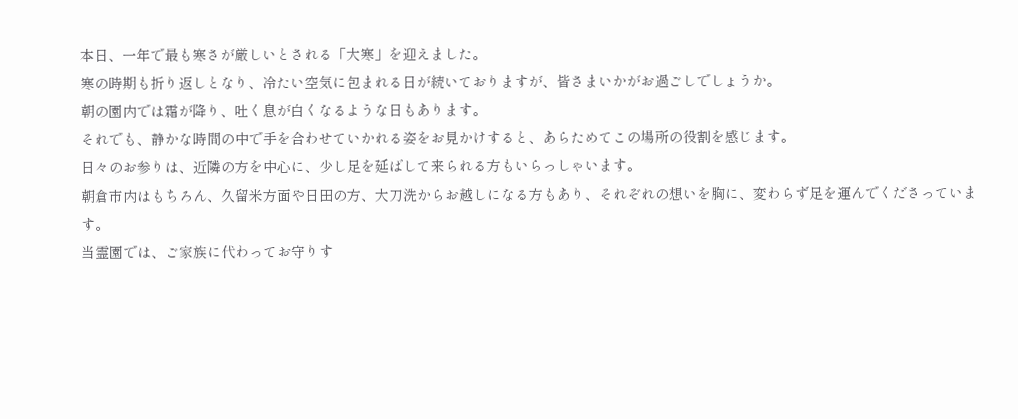本日、一年で最も寒さが厳しいとされる「大寒」を迎えました。
寒の時期も折り返しとなり、冷たい空気に包まれる日が続いておりますが、皆さまいかがお過ごしでしょうか。
朝の園内では霜が降り、吐く息が白くなるような日もあります。
それでも、静かな時間の中で手を合わせていかれる姿をお見かけすると、あらためてこの場所の役割を感じます。
日々のお参りは、近隣の方を中心に、少し足を延ばして来られる方もいらっしゃいます。
朝倉市内はもちろん、久留米方面や日田の方、大刀洗からお越しになる方もあり、それぞれの想いを胸に、変わらず足を運んでくださっています。
当霊園では、ご家族に代わってお守りす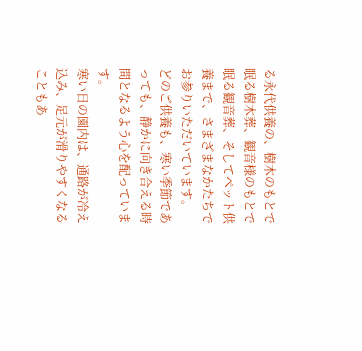る永代供養の、樹木のもとで眠る樹木葬、観音様のもとで眠る観音葬、そしてペット供養まで、さまざまなかたちでお参りいただいています。
どのご供養も、寒い季節であっても、静かに向き合える時間となるよう心を配っています。
寒い日の園内は、通路が冷え込み、足元が滑りやすくなることもあ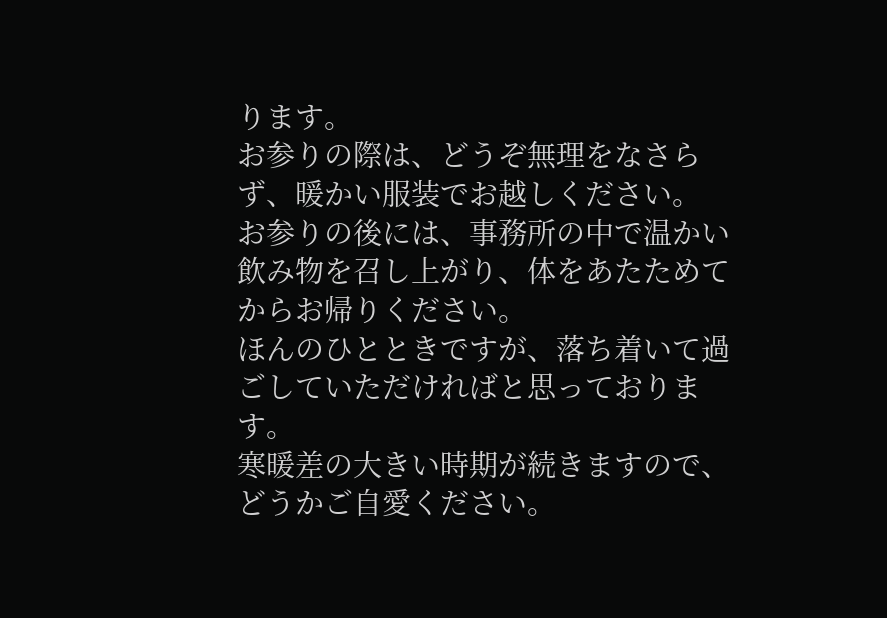ります。
お参りの際は、どうぞ無理をなさらず、暖かい服装でお越しください。
お参りの後には、事務所の中で温かい飲み物を召し上がり、体をあたためてからお帰りください。
ほんのひとときですが、落ち着いて過ごしていただければと思っております。
寒暖差の大きい時期が続きますので、どうかご自愛ください。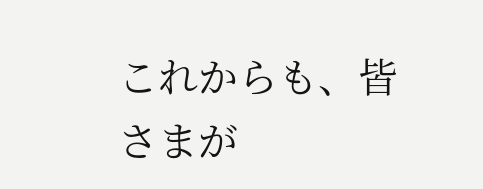これからも、皆さまが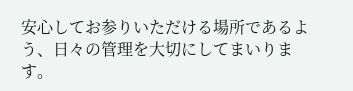安心してお参りいただける場所であるよう、日々の管理を大切にしてまいります。